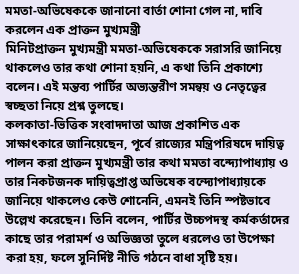মমতা‑অভিষেককে জানানো বার্তা শোনা গেল না, দাবি করলেন এক প্রাক্তন মুখ্যমন্ত্রী
মিনিটপ্রাক্তন মুখ্যমন্ত্রী মমতা‑অভিষেককে সরাসরি জানিয়ে থাকলেও তার কথা শোনা হয়নি, এ কথা তিনি প্রকাশ্যে বলেন। এই মন্তব্য পার্টির অভ্যন্তরীণ সমন্বয় ও নেতৃত্বের স্বচ্ছতা নিয়ে প্রশ্ন তুলছে।
কলকাতা‑ভিত্তিক সংবাদদাতা আজ প্রকাশিত এক সাক্ষাৎকারে জানিয়েছেন, পূর্বে রাজ্যের মন্ত্রিপরিষদে দায়িত্ব পালন করা প্রাক্তন মুখ্যমন্ত্রী তার কথা মমতা বন্দ্যোপাধ্যায় ও তার নিকটজনক দায়িত্বপ্রাপ্ত অভিষেক বন্দ্যোপাধ্যায়কে জানিয়ে থাকলেও কেউ শোনেনি, এমনই তিনি স্পষ্টভাবে উল্লেখ করেছেন। তিনি বলেন, পার্টির উচ্চপদস্থ কর্মকর্তাদের কাছে তার পরামর্শ ও অভিজ্ঞতা তুলে ধরলেও তা উপেক্ষা করা হয়, ফলে সুনির্দিষ্ট নীতি গঠনে বাধা সৃষ্টি হয়।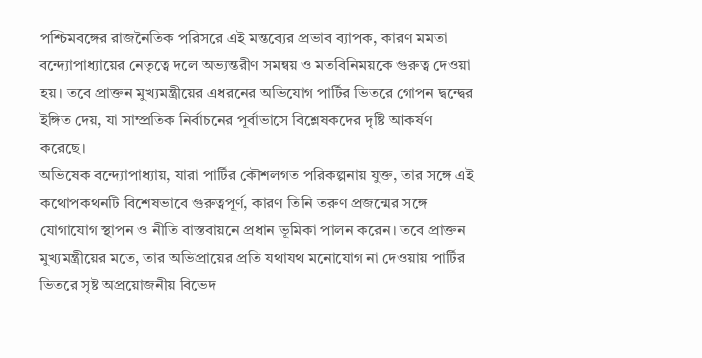পশ্চিমবঙ্গের রাজনৈতিক পরিসরে এই মন্তব্যের প্রভাব ব্যাপক, কারণ মমতা বন্দ্যোপাধ্যায়ের নেতৃত্বে দলে অভ্যন্তরীণ সমন্বয় ও মতবিনিময়কে গুরুত্ব দেওয়া হয়। তবে প্রাক্তন মুখ্যমন্ত্রীয়ের এধরনের অভিযোগ পার্টির ভিতরে গোপন দ্বন্দ্বের ইঙ্গিত দেয়, যা সাম্প্রতিক নির্বাচনের পূর্বাভাসে বিশ্লেষকদের দৃষ্টি আকর্ষণ করেছে।
অভিষেক বন্দ্যোপাধ্যায়, যারা পার্টির কৌশলগত পরিকল্পনায় যুক্ত, তার সঙ্গে এই কথোপকথনটি বিশেষভাবে গুরুত্বপূর্ণ, কারণ তিনি তরুণ প্রজন্মের সঙ্গে যোগাযোগ স্থাপন ও নীতি বাস্তবায়নে প্রধান ভূমিকা পালন করেন। তবে প্রাক্তন মুখ্যমন্ত্রীয়ের মতে, তার অভিপ্রায়ের প্রতি যথাযথ মনোযোগ না দেওয়ায় পার্টির ভিতরে সৃষ্ট অপ্রয়োজনীয় বিভেদ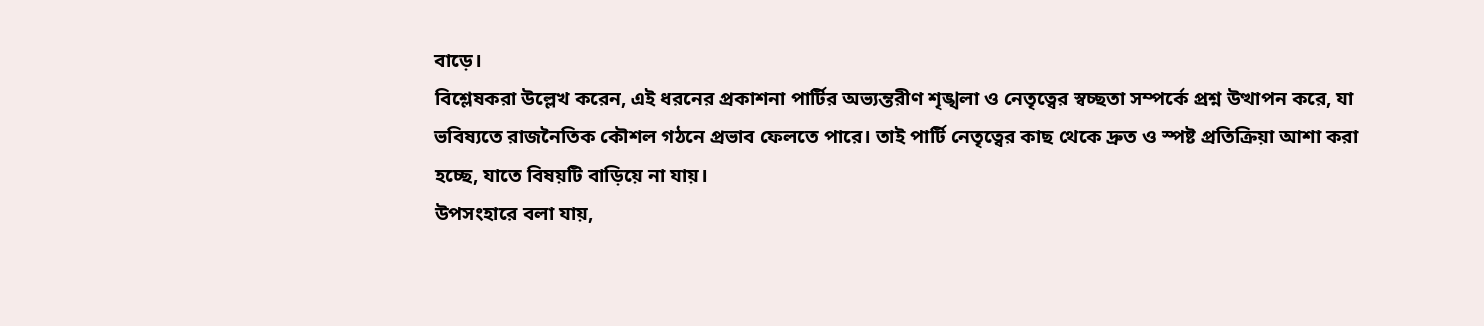বাড়ে।
বিশ্লেষকরা উল্লেখ করেন, এই ধরনের প্রকাশনা পার্টির অভ্যন্তরীণ শৃঙ্খলা ও নেতৃত্বের স্বচ্ছতা সম্পর্কে প্রশ্ন উত্থাপন করে, যা ভবিষ্যতে রাজনৈতিক কৌশল গঠনে প্রভাব ফেলতে পারে। তাই পার্টি নেতৃত্বের কাছ থেকে দ্রুত ও স্পষ্ট প্রতিক্রিয়া আশা করা হচ্ছে, যাতে বিষয়টি বাড়িয়ে না যায়।
উপসংহারে বলা যায়,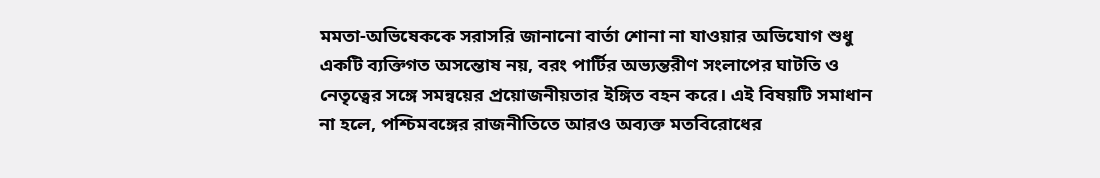মমতা‑অভিষেককে সরাসরি জানানো বার্তা শোনা না যাওয়ার অভিযোগ শুধু একটি ব্যক্তিগত অসন্তোষ নয়, বরং পার্টির অভ্যন্তরীণ সংলাপের ঘাটতি ও নেতৃত্বের সঙ্গে সমন্বয়ের প্রয়োজনীয়তার ইঙ্গিত বহন করে। এই বিষয়টি সমাধান না হলে, পশ্চিমবঙ্গের রাজনীতিতে আরও অব্যক্ত মতবিরোধের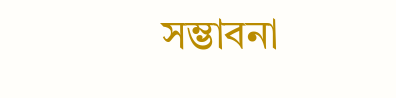সম্ভাবনা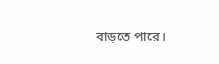বাড়তে পারে।